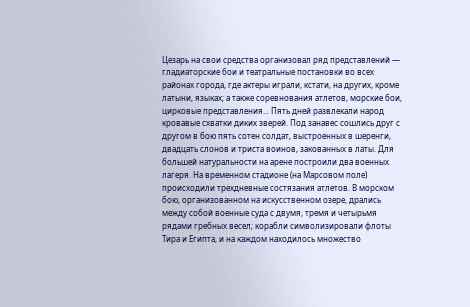Цезарь на свои средства организовал ряд представлений — гладиаторские бои и театральные постановки во всех районах города, где актеры играли, кстати, на других, кроме латыни, языках; а также соревнования атлетов, морские бои, цирковые представления... Пять дней развлекали народ кровавые схватки диких зверей. Под занавес сошлись друг с другом в бою пять сотен солдат, выстроенных в шеренги, двадцать слонов и триста воинов, закованных в латы. Для большей натуральности на арене построили два военных лагеря. На временном стадионе (на Марсовом поле) происходили трехдневные состязания атлетов. В морском бою, организованном на искусственном озере, дрались между собой военные суда с двумя, тремя и четырьмя рядами гребных весел; корабли символизировали флоты Тира и Египта, и на каждом находилось множество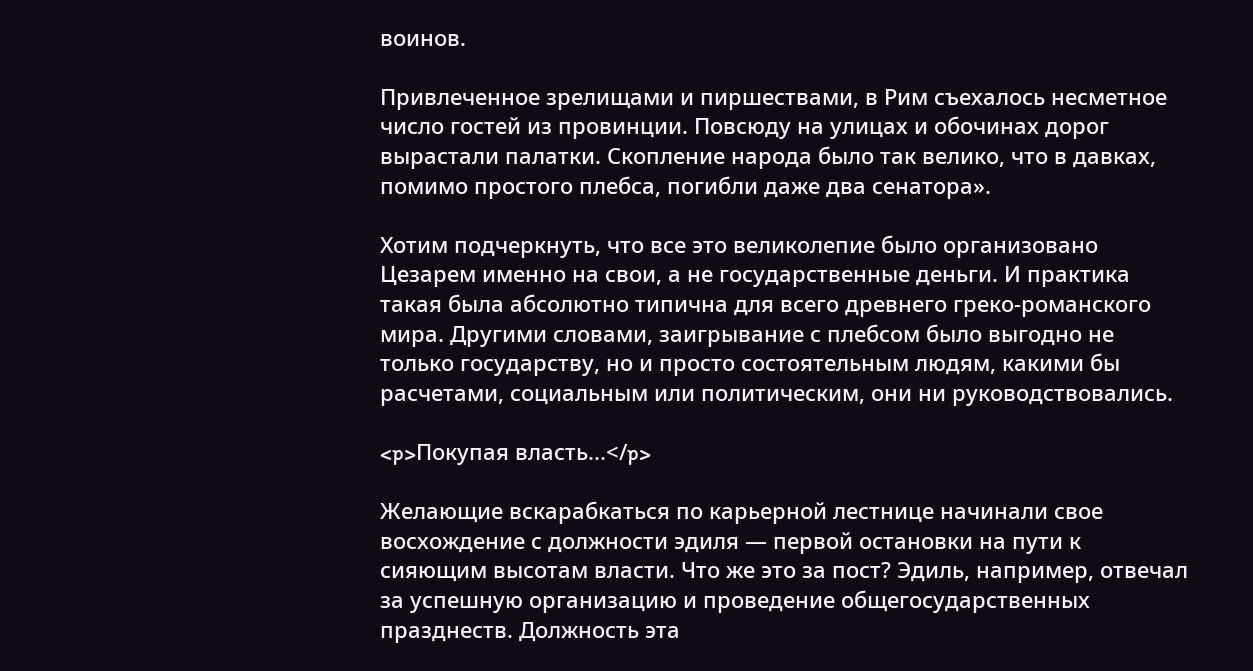воинов.

Привлеченное зрелищами и пиршествами, в Рим съехалось несметное число гостей из провинции. Повсюду на улицах и обочинах дорог вырастали палатки. Скопление народа было так велико, что в давках, помимо простого плебса, погибли даже два сенатора».

Хотим подчеркнуть, что все это великолепие было организовано Цезарем именно на свои, а не государственные деньги. И практика такая была абсолютно типична для всего древнего греко-романского мира. Другими словами, заигрывание с плебсом было выгодно не только государству, но и просто состоятельным людям, какими бы расчетами, социальным или политическим, они ни руководствовались.

<p>Покупая власть...</p>

Желающие вскарабкаться по карьерной лестнице начинали свое восхождение с должности эдиля — первой остановки на пути к сияющим высотам власти. Что же это за пост? Эдиль, например, отвечал за успешную организацию и проведение общегосударственных празднеств. Должность эта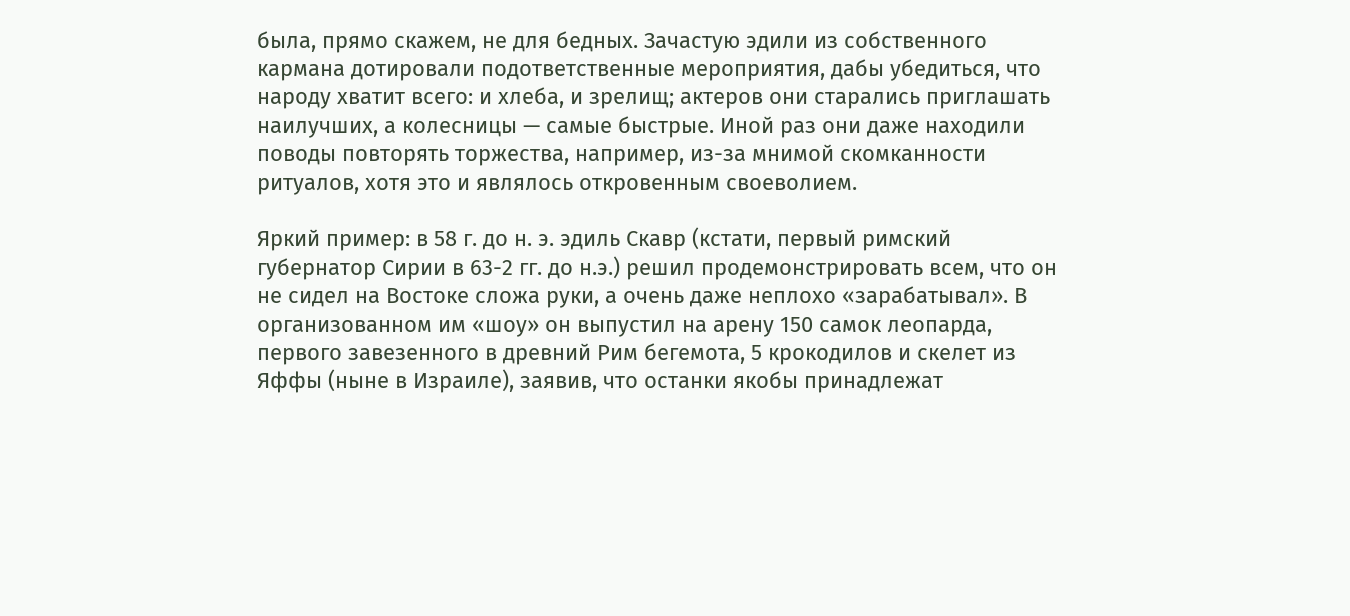была, прямо скажем, не для бедных. Зачастую эдили из собственного кармана дотировали подответственные мероприятия, дабы убедиться, что народу хватит всего: и хлеба, и зрелищ; актеров они старались приглашать наилучших, а колесницы — самые быстрые. Иной раз они даже находили поводы повторять торжества, например, из-за мнимой скомканности ритуалов, хотя это и являлось откровенным своеволием.

Яркий пример: в 58 г. до н. э. эдиль Скавр (кстати, первый римский губернатор Сирии в 63-2 гг. до н.э.) решил продемонстрировать всем, что он не сидел на Востоке сложа руки, а очень даже неплохо «зарабатывал». В организованном им «шоу» он выпустил на арену 150 самок леопарда, первого завезенного в древний Рим бегемота, 5 крокодилов и скелет из Яффы (ныне в Израиле), заявив, что останки якобы принадлежат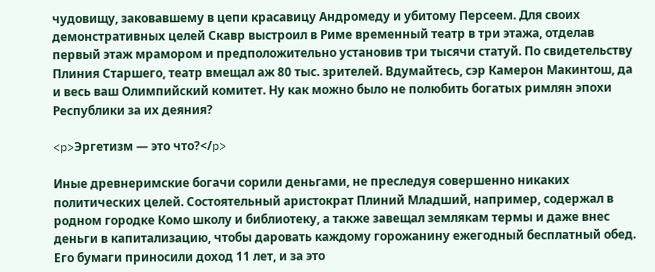чудовищу, заковавшему в цепи красавицу Андромеду и убитому Персеем. Для своих демонстративных целей Скавр выстроил в Риме временный театр в три этажа, отделав первый этаж мрамором и предположительно установив три тысячи статуй. По свидетельству Плиния Старшего, театр вмещал аж 80 тыс. зрителей. Вдумайтесь, сэр Камерон Макинтош, да и весь ваш Олимпийский комитет. Ну как можно было не полюбить богатых римлян эпохи Республики за их деяния?

<p>Эргетизм — это что?</p>

Иные древнеримские богачи сорили деньгами, не преследуя совершенно никаких политических целей. Состоятельный аристократ Плиний Младший, например, содержал в родном городке Комо школу и библиотеку, а также завещал землякам термы и даже внес деньги в капитализацию, чтобы даровать каждому горожанину ежегодный бесплатный обед. Его бумаги приносили доход 11 лет, и за это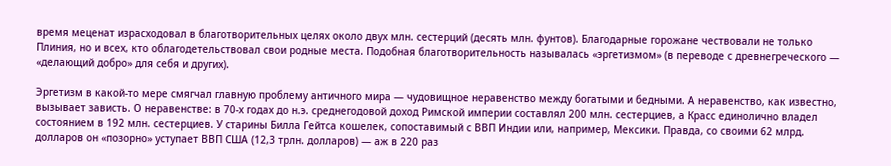время меценат израсходовал в благотворительных целях около двух млн. сестерций (десять млн. фунтов). Благодарные горожане чествовали не только Плиния, но и всех, кто облагодетельствовал свои родные места. Подобная благотворительность называлась «эргетизмом» (в переводе с древнегреческого — «делающий добро» для себя и других).

Эргетизм в какой-то мере смягчал главную проблему античного мира — чудовищное неравенство между богатыми и бедными. А неравенство, как известно, вызывает зависть. О неравенстве: в 70-х годах до н.э. среднегодовой доход Римской империи составлял 200 млн. сестерциев, а Красс единолично владел состоянием в 192 млн. сестерциев. У старины Билла Гейтса кошелек, сопоставимый с ВВП Индии или, например, Мексики. Правда, со своими 62 млрд. долларов он «позорно» уступает ВВП США (12,3 трлн. долларов) — аж в 220 раз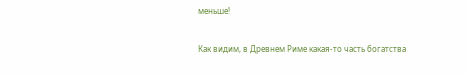меньше!

Как видим, в Древнем Риме какая-то часть богатства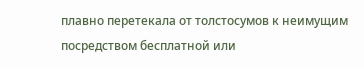плавно перетекала от толстосумов к неимущим посредством бесплатной или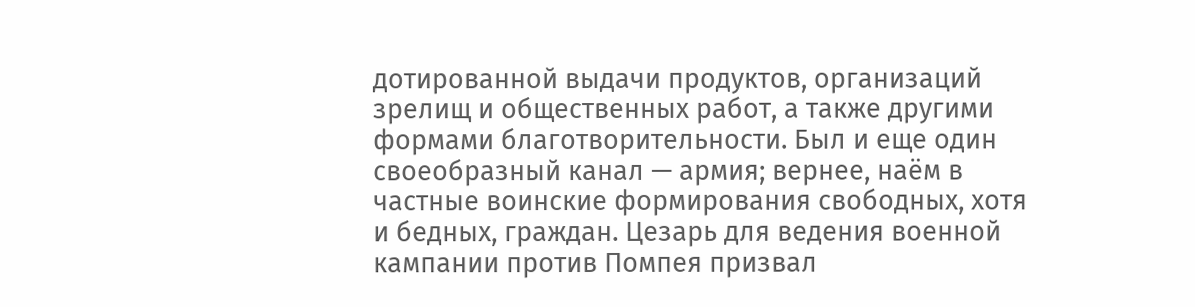дотированной выдачи продуктов, организаций зрелищ и общественных работ, а также другими формами благотворительности. Был и еще один своеобразный канал — армия; вернее, наём в частные воинские формирования свободных, хотя и бедных, граждан. Цезарь для ведения военной кампании против Помпея призвал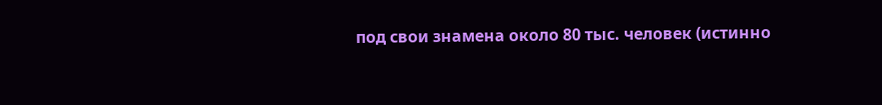под свои знамена около 80 тыс. человек (истинно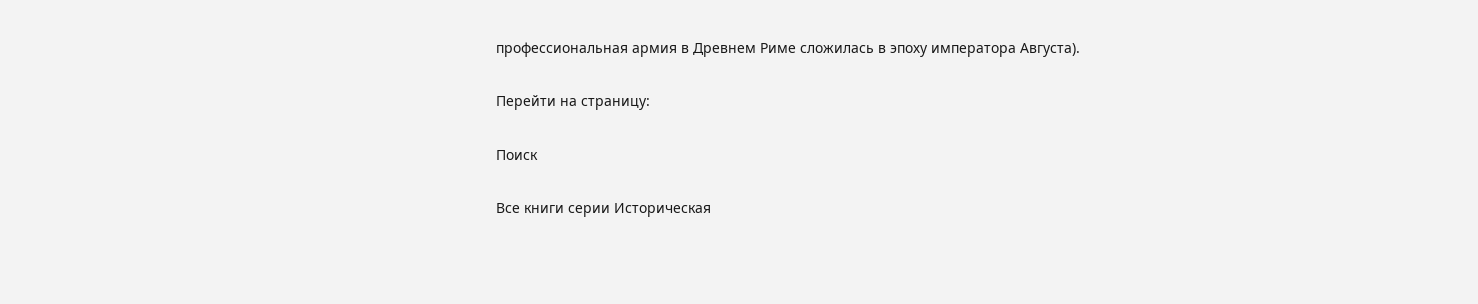профессиональная армия в Древнем Риме сложилась в эпоху императора Августа).

Перейти на страницу:

Поиск

Все книги серии Историческая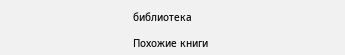библиотека

Похожие книги